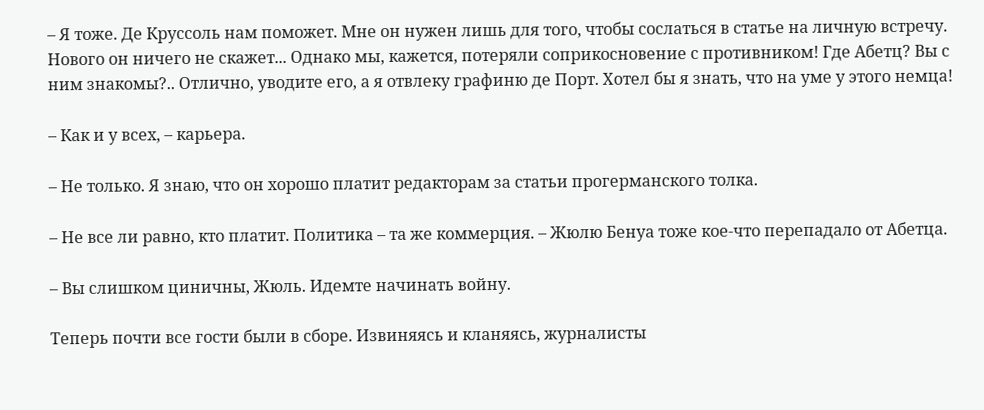– Я тоже. Де Круссоль нам поможет. Мне он нужен лишь для того, чтобы сослаться в статье на личную встречу. Нового он ничего не скажет... Однако мы, кажется, потеряли соприкосновение с противником! Где Абетц? Вы с ним знакомы?.. Отлично, уводите его, а я отвлеку графиню де Порт. Хотел бы я знать, что на уме у этого немца!

– Как и у всех, – карьера.

– Не только. Я знаю, что он хорошо платит редакторам за статьи прогерманского толка.

– Не все ли равно, кто платит. Политика – та же коммерция. – Жюлю Бенуа тоже кое-что перепадало от Абетца.

– Вы слишком циничны, Жюль. Идемте начинать войну.

Теперь почти все гости были в сборе. Извиняясь и кланяясь, журналисты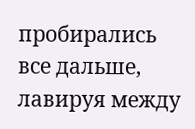пробирались все дальше, лавируя между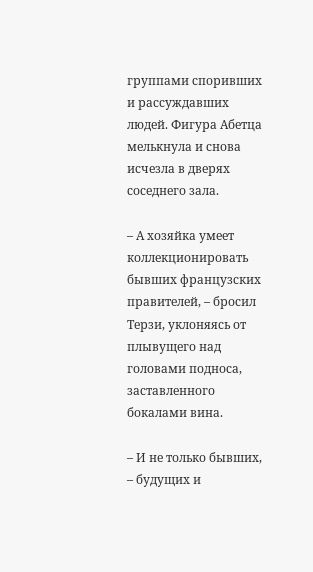группами споривших и рассуждавших людей. Фигура Абетца мелькнула и снова исчезла в дверях соседнего зала.

– А хозяйка умеет коллекционировать бывших французских правителей, – бросил Терзи, уклоняясь от плывущего над головами подноса, заставленного бокалами вина.

– И не только бывших, – будущих и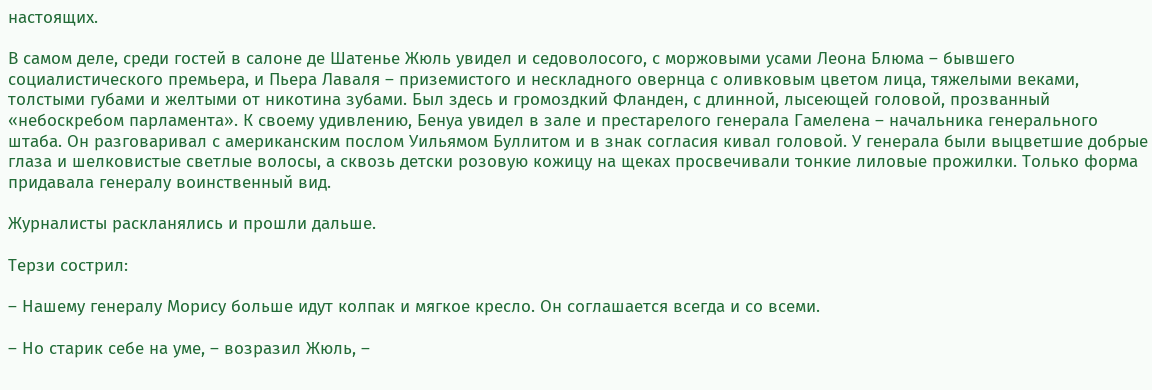настоящих.

В самом деле, среди гостей в салоне де Шатенье Жюль увидел и седоволосого, с моржовыми усами Леона Блюма – бывшего социалистического премьера, и Пьера Лаваля – приземистого и нескладного овернца с оливковым цветом лица, тяжелыми веками, толстыми губами и желтыми от никотина зубами. Был здесь и громоздкий Фланден, с длинной, лысеющей головой, прозванный «небоскребом парламента». К своему удивлению, Бенуа увидел в зале и престарелого генерала Гамелена – начальника генерального штаба. Он разговаривал с американским послом Уильямом Буллитом и в знак согласия кивал головой. У генерала были выцветшие добрые глаза и шелковистые светлые волосы, а сквозь детски розовую кожицу на щеках просвечивали тонкие лиловые прожилки. Только форма придавала генералу воинственный вид.

Журналисты раскланялись и прошли дальше.

Терзи сострил:

– Нашему генералу Морису больше идут колпак и мягкое кресло. Он соглашается всегда и со всеми.

– Но старик себе на уме, – возразил Жюль, –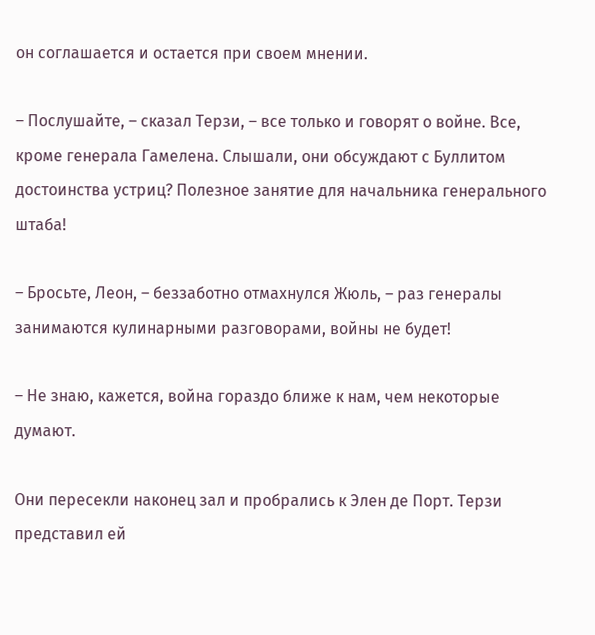он соглашается и остается при своем мнении.

– Послушайте, – сказал Терзи, – все только и говорят о войне. Все, кроме генерала Гамелена. Слышали, они обсуждают с Буллитом достоинства устриц? Полезное занятие для начальника генерального штаба!

– Бросьте, Леон, – беззаботно отмахнулся Жюль, – раз генералы занимаются кулинарными разговорами, войны не будет!

– Не знаю, кажется, война гораздо ближе к нам, чем некоторые думают.

Они пересекли наконец зал и пробрались к Элен де Порт. Терзи представил ей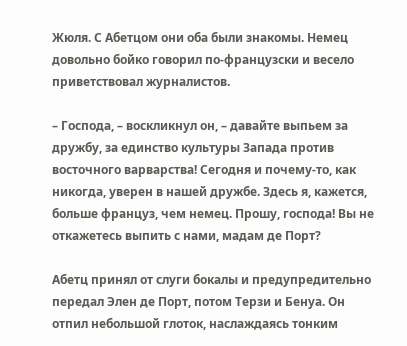Жюля. С Абетцом они оба были знакомы. Немец довольно бойко говорил по-французски и весело приветствовал журналистов.

– Господа, – воскликнул он, – давайте выпьем за дружбу, за единство культуры Запада против восточного варварства! Сегодня и почему-то, как никогда, уверен в нашей дружбе. Здесь я, кажется, больше француз, чем немец. Прошу, господа! Вы не откажетесь выпить с нами, мадам де Порт?

Абетц принял от слуги бокалы и предупредительно передал Элен де Порт, потом Терзи и Бенуа. Он отпил небольшой глоток, наслаждаясь тонким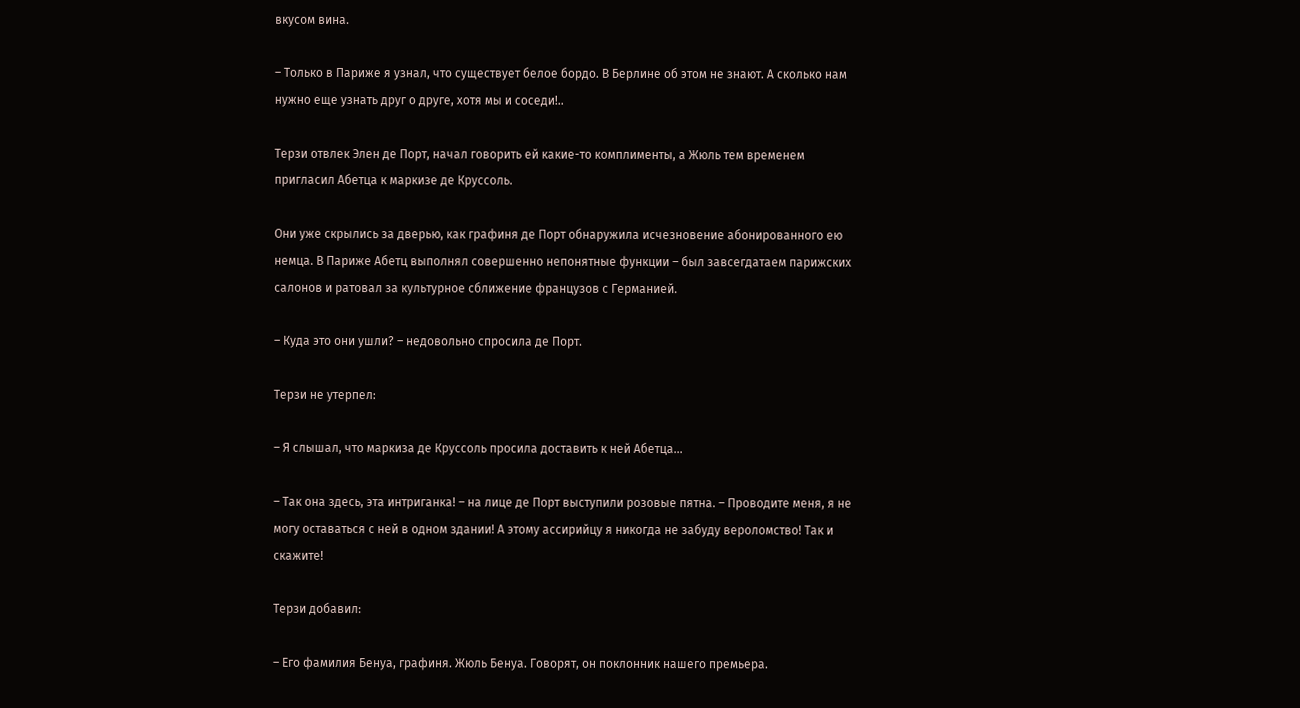вкусом вина.

– Только в Париже я узнал, что существует белое бордо. В Берлине об этом не знают. А сколько нам нужно еще узнать друг о друге, хотя мы и соседи!..

Терзи отвлек Элен де Порт, начал говорить ей какие-то комплименты, а Жюль тем временем пригласил Абетца к маркизе де Круссоль.

Они уже скрылись за дверью, как графиня де Порт обнаружила исчезновение абонированного ею немца. В Париже Абетц выполнял совершенно непонятные функции – был завсегдатаем парижских салонов и ратовал за культурное сближение французов с Германией.

– Куда это они ушли? – недовольно спросила де Порт.

Терзи не утерпел:

– Я слышал, что маркиза де Круссоль просила доставить к ней Абетца...

– Так она здесь, эта интриганка! – на лице де Порт выступили розовые пятна. – Проводите меня, я не могу оставаться с ней в одном здании! А этому ассирийцу я никогда не забуду вероломство! Так и скажите!

Терзи добавил:

– Его фамилия Бенуа, графиня. Жюль Бенуа. Говорят, он поклонник нашего премьера.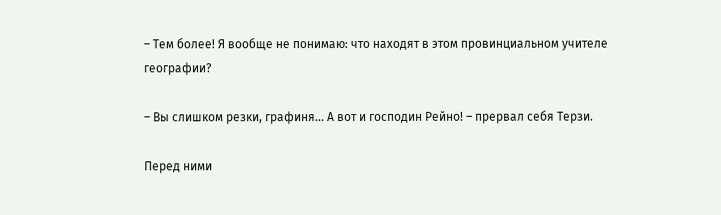– Тем более! Я вообще не понимаю: что находят в этом провинциальном учителе географии?

– Вы слишком резки, графиня... А вот и господин Рейно! – прервал себя Терзи.

Перед ними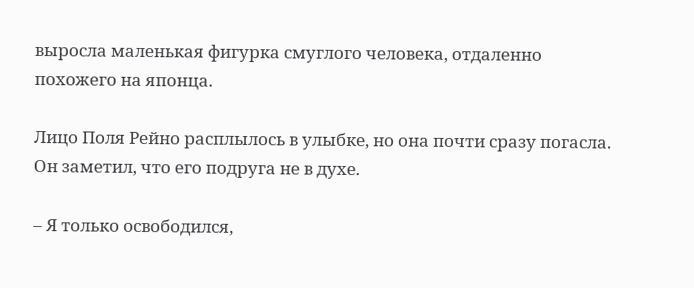выросла маленькая фигурка смуглого человека, отдаленно похожего на японца.

Лицо Поля Рейно расплылось в улыбке, но она почти сразу погасла. Он заметил, что его подруга не в духе.

– Я только освободился,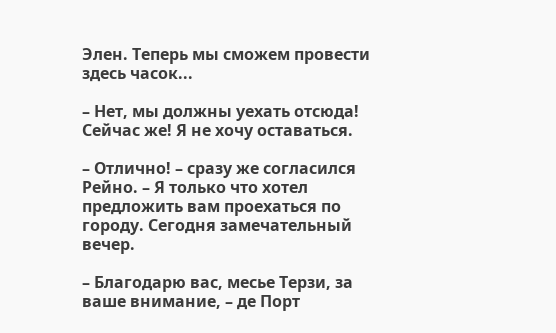Элен. Теперь мы сможем провести здесь часок...

– Нет, мы должны уехать отсюда! Сейчас же! Я не хочу оставаться.

– Отлично! – сразу же согласился Рейно. – Я только что хотел предложить вам проехаться по городу. Сегодня замечательный вечер.

– Благодарю вас, месье Терзи, за ваше внимание, – де Порт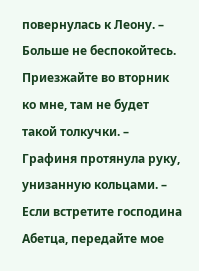повернулась к Леону. – Больше не беспокойтесь. Приезжайте во вторник ко мне, там не будет такой толкучки. – Графиня протянула руку, унизанную кольцами. – Если встретите господина Абетца, передайте мое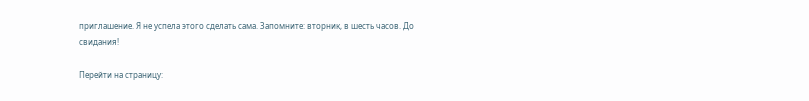приглашение. Я не успела этого сделать сама. Запомните: вторник, в шесть часов. До свидания!

Перейти на страницу: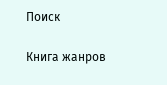Поиск

Книга жанров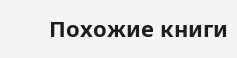Похожие книги